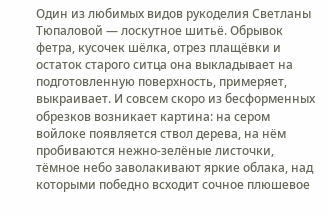Один из любимых видов рукоделия Светланы Тюпаловой — лоскутное шитьё. Обрывок фетра, кусочек шёлка, отрез плащёвки и остаток старого ситца она выкладывает на подготовленную поверхность, примеряет, выкраивает. И совсем скоро из бесформенных обрезков возникает картина: на сером войлоке появляется ствол дерева, на нём пробиваются нежно-зелёные листочки, тёмное небо заволакивают яркие облака, над которыми победно всходит сочное плюшевое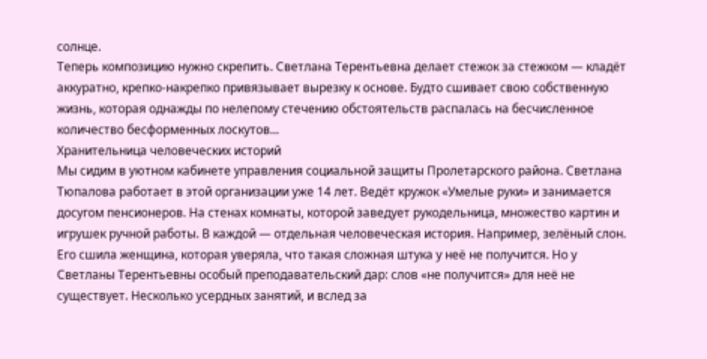солнце.
Теперь композицию нужно скрепить. Светлана Терентьевна делает стежок за стежком — кладёт аккуратно, крепко-накрепко привязывает вырезку к основе. Будто сшивает свою собственную жизнь, которая однажды по нелепому стечению обстоятельств распалась на бесчисленное количество бесформенных лоскутов...
Хранительница человеческих историй
Мы сидим в уютном кабинете управления социальной защиты Пролетарского района. Светлана Тюпалова работает в этой организации уже 14 лет. Ведёт кружок «Умелые руки» и занимается досугом пенсионеров. На стенах комнаты, которой заведует рукодельница, множество картин и игрушек ручной работы. В каждой — отдельная человеческая история. Например, зелёный слон. Его сшила женщина, которая уверяла, что такая сложная штука у неё не получится. Но у Светланы Терентьевны особый преподавательский дар: слов «не получится» для неё не существует. Несколько усердных занятий, и вслед за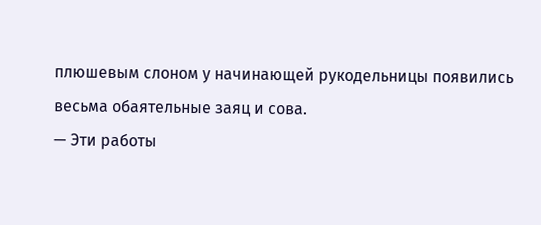плюшевым слоном у начинающей рукодельницы появились весьма обаятельные заяц и сова.
— Эти работы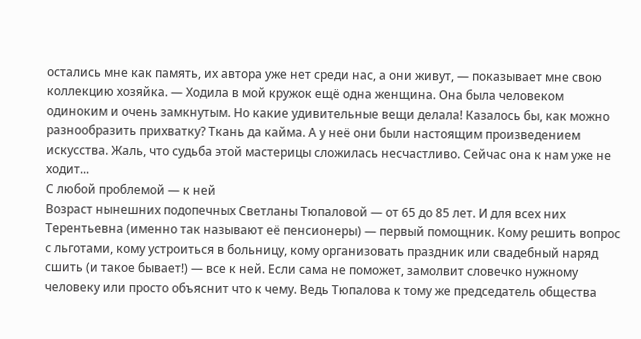остались мне как память, их автора уже нет среди нас, а они живут, — показывает мне свою коллекцию хозяйка. — Ходила в мой кружок ещё одна женщина. Она была человеком одиноким и очень замкнутым. Но какие удивительные вещи делала! Казалось бы, как можно разнообразить прихватку? Ткань да кайма. А у неё они были настоящим произведением искусства. Жаль, что судьба этой мастерицы сложилась несчастливо. Сейчас она к нам уже не ходит...
С любой проблемой — к ней
Возраст нынешних подопечных Светланы Тюпаловой — от 65 до 85 лет. И для всех них Терентьевна (именно так называют её пенсионеры) — первый помощник. Кому решить вопрос с льготами, кому устроиться в больницу, кому организовать праздник или свадебный наряд сшить (и такое бывает!) — все к ней. Если сама не поможет, замолвит словечко нужному человеку или просто объяснит что к чему. Ведь Тюпалова к тому же председатель общества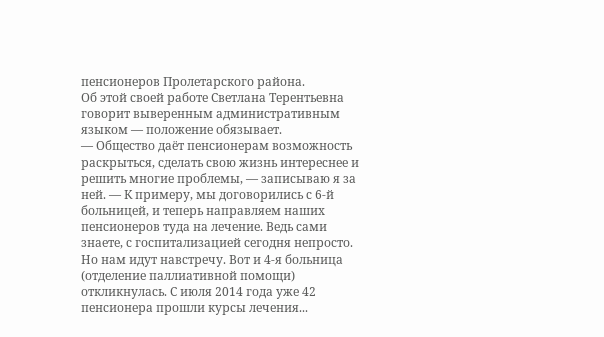пенсионеров Пролетарского района.
Об этой своей работе Светлана Терентьевна говорит выверенным административным языком — положение обязывает.
— Общество даёт пенсионерам возможность раскрыться, сделать свою жизнь интереснее и решить многие проблемы, — записываю я за ней. — К примеру, мы договорились с 6-й больницей, и теперь направляем наших пенсионеров туда на лечение. Ведь сами знаете, с госпитализацией сегодня непросто. Но нам идут навстречу. Вот и 4-я больница (отделение паллиативной помощи) откликнулась. С июля 2014 года уже 42 пенсионера прошли курсы лечения...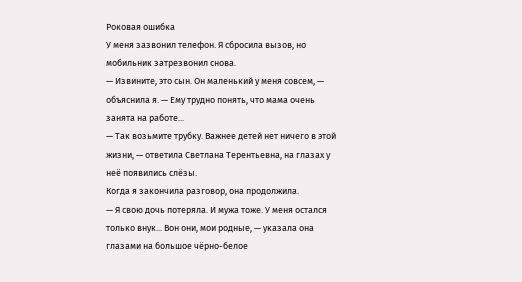Роковая ошибка
У меня зазвонил телефон. Я сбросила вызов, но мобильник затрезвонил снова.
— Извините, это сын. Он маленький у меня совсем, — объяснила я. — Ему трудно понять, что мама очень занята на работе...
— Так возьмите трубку. Важнее детей нет ничего в этой жизни, — ответила Светлана Терентьевна, на глазах у неё появились слёзы.
Когда я закончила разговор, она продолжила.
— Я свою дочь потеряла. И мужа тоже. У меня остался только внук... Вон они, мои родные, — указала она глазами на большое чёрно-белое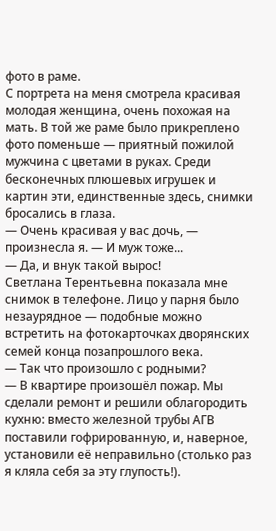фото в раме.
С портрета на меня смотрела красивая молодая женщина, очень похожая на мать. В той же раме было прикреплено фото поменьше — приятный пожилой мужчина с цветами в руках. Среди бесконечных плюшевых игрушек и картин эти, единственные здесь, снимки бросались в глаза.
— Очень красивая у вас дочь, — произнесла я. — И муж тоже...
— Да, и внук такой вырос!
Светлана Терентьевна показала мне снимок в телефоне. Лицо у парня было незаурядное — подобные можно встретить на фотокарточках дворянских семей конца позапрошлого века.
— Так что произошло с родными?
— В квартире произошёл пожар. Мы сделали ремонт и решили облагородить кухню: вместо железной трубы АГВ поставили гофрированную, и, наверное, установили её неправильно (столько раз я кляла себя за эту глупость!).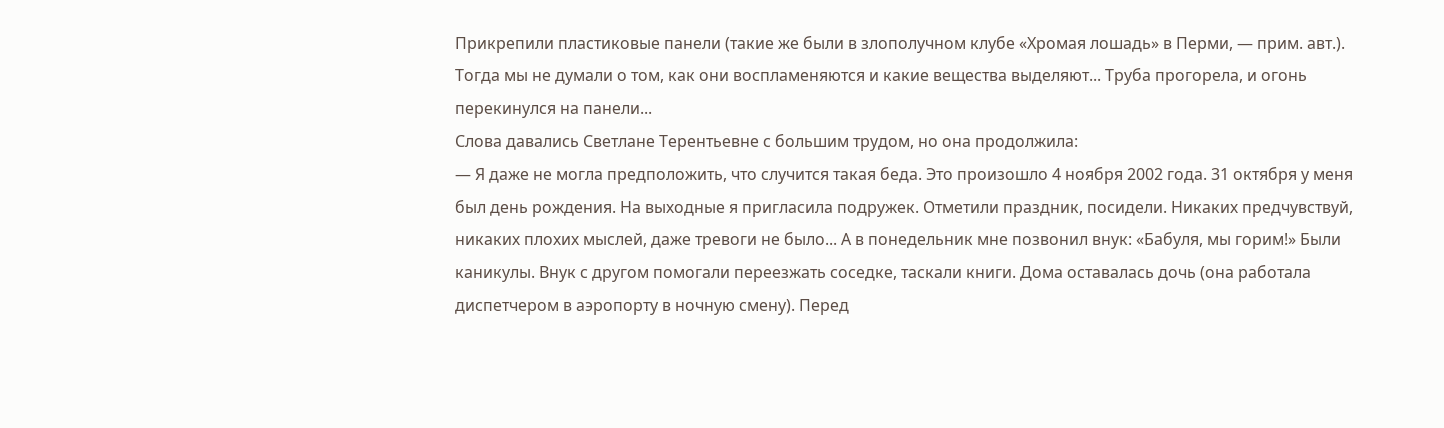Прикрепили пластиковые панели (такие же были в злополучном клубе «Хромая лошадь» в Перми, — прим. авт.). Тогда мы не думали о том, как они воспламеняются и какие вещества выделяют... Труба прогорела, и огонь перекинулся на панели...
Слова давались Светлане Терентьевне с большим трудом, но она продолжила:
— Я даже не могла предположить, что случится такая беда. Это произошло 4 ноября 2002 года. 31 октября у меня был день рождения. На выходные я пригласила подружек. Отметили праздник, посидели. Никаких предчувствуй, никаких плохих мыслей, даже тревоги не было... А в понедельник мне позвонил внук: «Бабуля, мы горим!» Были каникулы. Внук с другом помогали переезжать соседке, таскали книги. Дома оставалась дочь (она работала диспетчером в аэропорту в ночную смену). Перед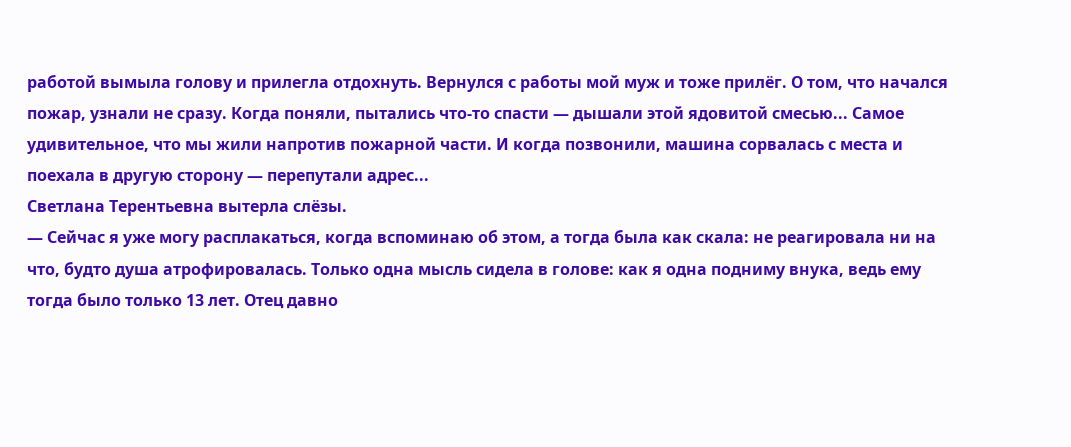работой вымыла голову и прилегла отдохнуть. Вернулся с работы мой муж и тоже прилёг. О том, что начался пожар, узнали не сразу. Когда поняли, пытались что-то спасти — дышали этой ядовитой смесью... Самое удивительное, что мы жили напротив пожарной части. И когда позвонили, машина сорвалась с места и поехала в другую сторону — перепутали адрес...
Светлана Терентьевна вытерла слёзы.
— Сейчас я уже могу расплакаться, когда вспоминаю об этом, а тогда была как скала: не реагировала ни на что, будто душа атрофировалась. Только одна мысль сидела в голове: как я одна подниму внука, ведь ему тогда было только 13 лет. Отец давно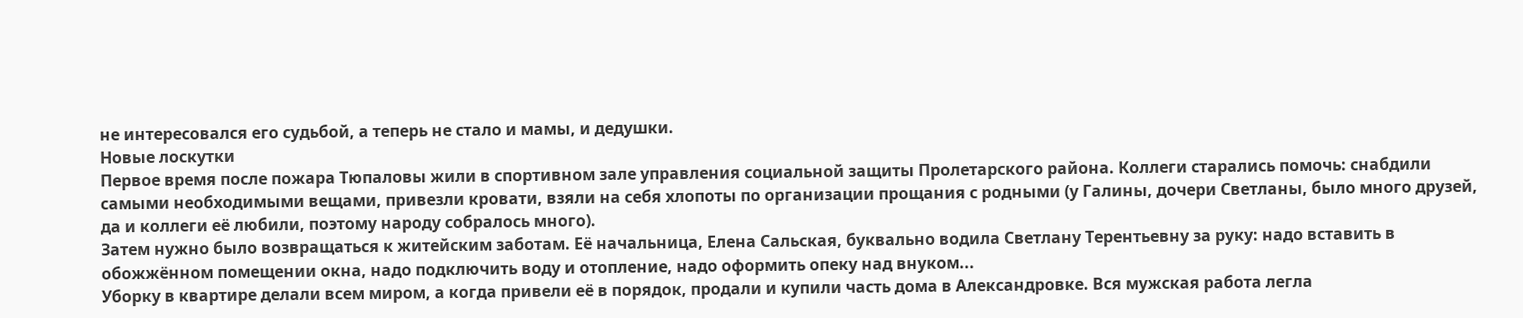не интересовался его судьбой, а теперь не стало и мамы, и дедушки.
Новые лоскутки
Первое время после пожара Тюпаловы жили в спортивном зале управления социальной защиты Пролетарского района. Коллеги старались помочь: снабдили самыми необходимыми вещами, привезли кровати, взяли на себя хлопоты по организации прощания с родными (у Галины, дочери Светланы, было много друзей, да и коллеги её любили, поэтому народу собралось много).
Затем нужно было возвращаться к житейским заботам. Её начальница, Елена Сальская, буквально водила Светлану Терентьевну за руку: надо вставить в обожжённом помещении окна, надо подключить воду и отопление, надо оформить опеку над внуком...
Уборку в квартире делали всем миром, а когда привели её в порядок, продали и купили часть дома в Александровке. Вся мужская работа легла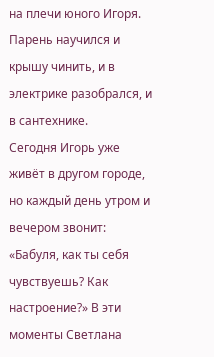на плечи юного Игоря. Парень научился и крышу чинить, и в электрике разобрался, и в сантехнике.
Сегодня Игорь уже живёт в другом городе, но каждый день утром и вечером звонит: «Бабуля, как ты себя чувствуешь? Как настроение?» В эти моменты Светлана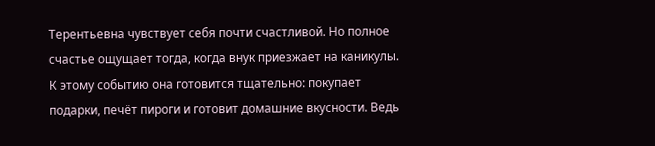Терентьевна чувствует себя почти счастливой. Но полное счастье ощущает тогда, когда внук приезжает на каникулы. К этому событию она готовится тщательно: покупает подарки, печёт пироги и готовит домашние вкусности. Ведь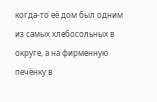когда-то её дом был одним из самых хлебосольных в округе, а на фирменную печёнку в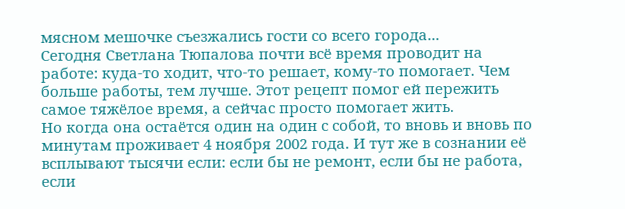мясном мешочке съезжались гости со всего города...
Сегодня Светлана Тюпалова почти всё время проводит на работе: куда-то ходит, что-то решает, кому-то помогает. Чем больше работы, тем лучше. Этот рецепт помог ей пережить самое тяжёлое время, а сейчас просто помогает жить.
Но когда она остаётся один на один с собой, то вновь и вновь по минутам проживает 4 ноября 2002 года. И тут же в сознании её всплывают тысячи если: если бы не ремонт, если бы не работа, если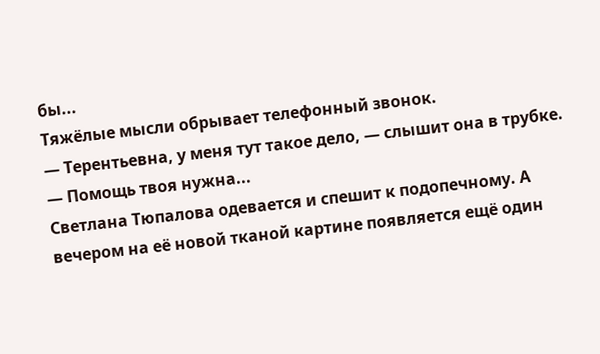бы...
Тяжёлые мысли обрывает телефонный звонок.
— Терентьевна, у меня тут такое дело, — слышит она в трубке. — Помощь твоя нужна...
Светлана Тюпалова одевается и спешит к подопечному. А вечером на её новой тканой картине появляется ещё один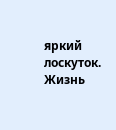яркий лоскуток. Жизнь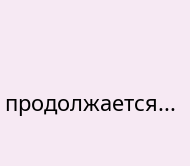продолжается...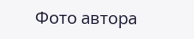Фото автора